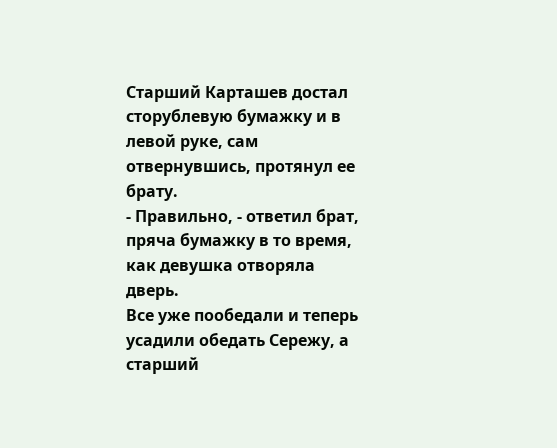Старший Карташев достал сторублевую бумажку и в левой руке, сам отвернувшись, протянул ее брату.
- Правильно, - ответил брат, пряча бумажку в то время, как девушка отворяла дверь.
Все уже пообедали и теперь усадили обедать Сережу, а старший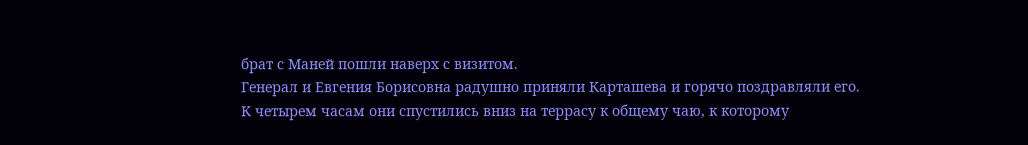брат с Маней пошли наверх с визитом.
Генерал и Евгения Борисовна радушно приняли Карташева и горячо поздравляли его.
К четырем часам они спустились вниз на террасу к общему чаю, к которому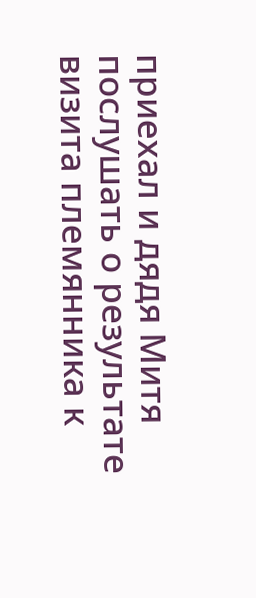приехал и дядя Митя послушать о результате визита племянника к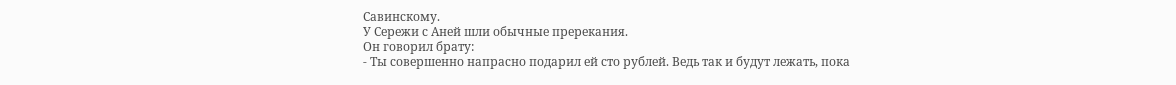Савинскому.
У Сережи с Аней шли обычные пререкания.
Он говорил брату:
- Ты совершенно напрасно подарил ей сто рублей. Ведь так и будут лежать, пока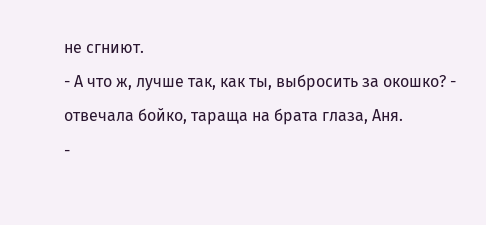не сгниют.
- А что ж, лучше так, как ты, выбросить за окошко? - отвечала бойко, тараща на брата глаза, Аня.
-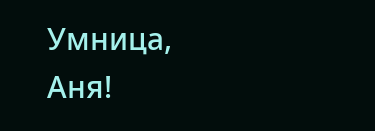Умница, Аня!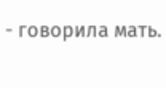- говорила мать.